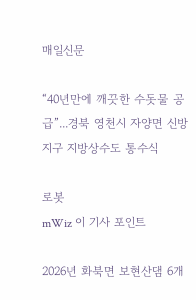매일신문

“40년만에 깨끗한 수돗물 공급”...경북 영천시 자양면 신방지구 지방상수도 통수식

로봇
mWiz 이 기사 포인트

2026년 화북면 보현산댐 6개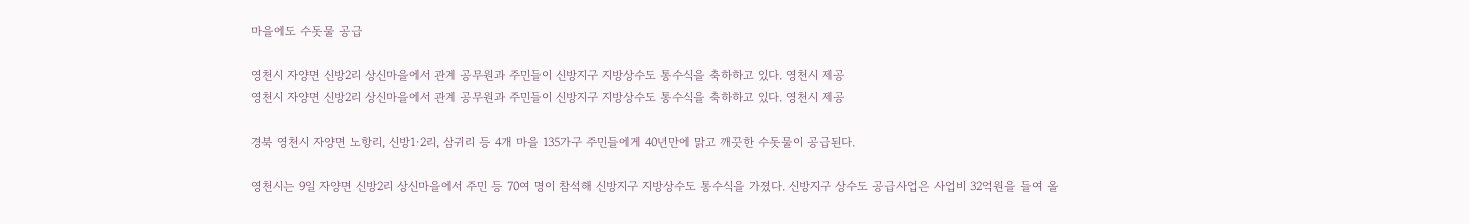마을에도 수돗물 공급

영천시 자양면 신방2리 상신마을에서 관계 공무원과 주민들이 신방지구 지방상수도 통수식을 축하하고 있다. 영천시 제공
영천시 자양면 신방2리 상신마을에서 관계 공무원과 주민들이 신방지구 지방상수도 통수식을 축하하고 있다. 영천시 제공

경북 영천시 자양면 노항리, 신방1·2리, 삼귀리 등 4개 마을 135가구 주민들에게 40년만에 맑고 깨끗한 수돗물이 공급된다.

영천시는 9일 자양면 신방2리 상신마을에서 주민 등 70여 명이 참석해 신방지구 지방상수도 통수식을 가졌다. 신방지구 상수도 공급사업은 사업비 32억원을 들여 올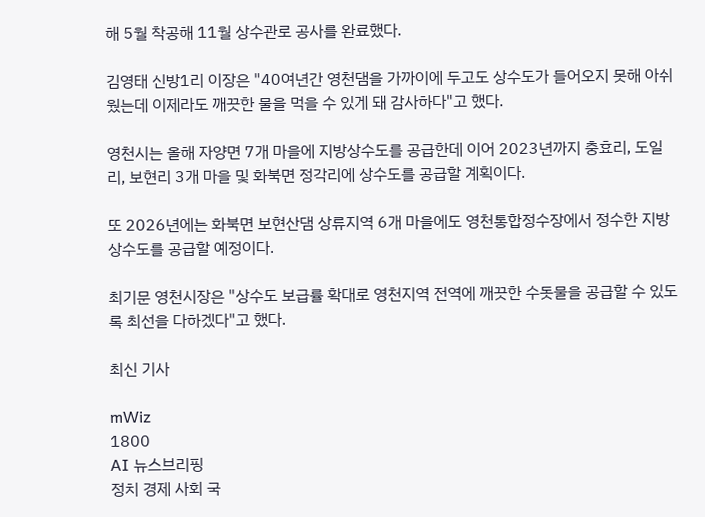해 5월 착공해 11월 상수관로 공사를 완료했다.

김영태 신방1리 이장은 "40여년간 영천댐을 가까이에 두고도 상수도가 들어오지 못해 아쉬웠는데 이제라도 깨끗한 물을 먹을 수 있게 돼 감사하다"고 했다.

영천시는 올해 자양면 7개 마을에 지방상수도를 공급한데 이어 2023년까지 충효리, 도일리, 보현리 3개 마을 및 화북면 정각리에 상수도를 공급할 계획이다.

또 2026년에는 화북면 보현산댐 상류지역 6개 마을에도 영천통합정수장에서 정수한 지방상수도를 공급할 예정이다.

최기문 영천시장은 "상수도 보급률 확대로 영천지역 전역에 깨끗한 수돗물을 공급할 수 있도록 최선을 다하겠다"고 했다.

최신 기사

mWiz
1800
AI 뉴스브리핑
정치 경제 사회 국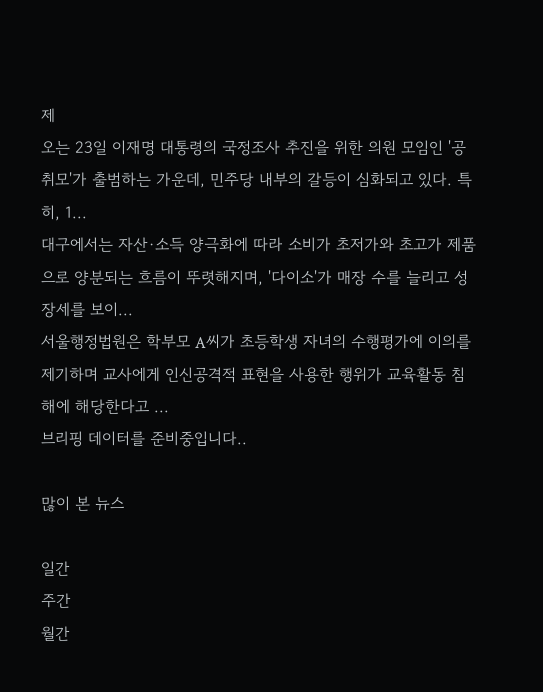제
오는 23일 이재명 대통령의 국정조사 추진을 위한 의원 모임인 '공취모'가 출범하는 가운데, 민주당 내부의 갈등이 심화되고 있다. 특히, 1...
대구에서는 자산·소득 양극화에 따라 소비가 초저가와 초고가 제품으로 양분되는 흐름이 뚜렷해지며, '다이소'가 매장 수를 늘리고 성장세를 보이...
서울행정법원은 학부모 A씨가 초등학생 자녀의 수행평가에 이의를 제기하며 교사에게 인신공격적 표현을 사용한 행위가 교육활동 침해에 해당한다고 ...
브리핑 데이터를 준비중입니다..

많이 본 뉴스

일간
주간
월간